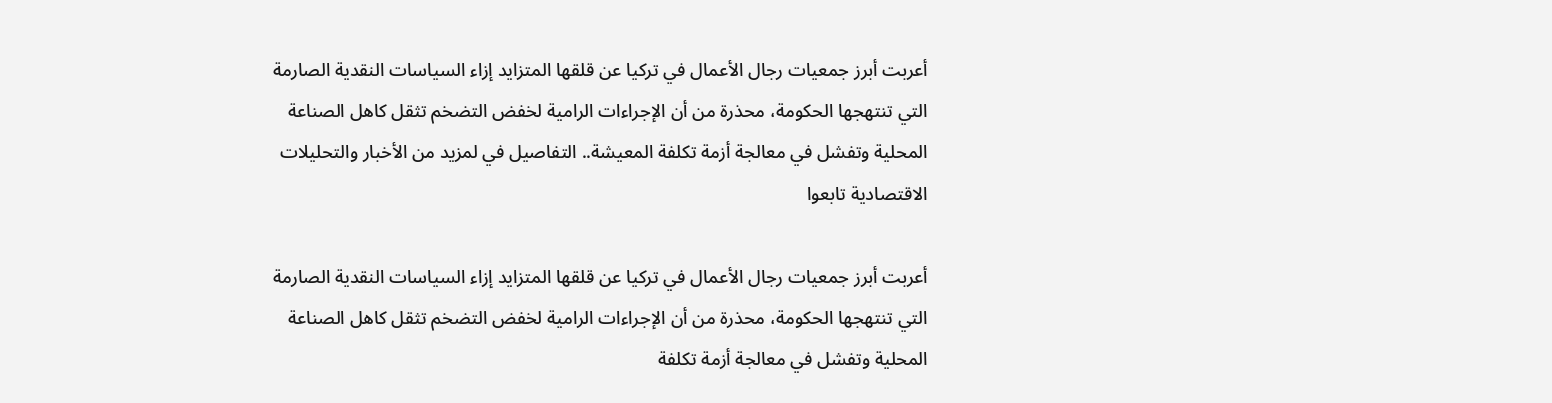أعربت أبرز جمعيات رجال الأعمال في تركيا عن قلقها المتزايد إزاء السياسات النقدية الصارمة التي تنتهجها الحكومة، محذرة من أن الإجراءات الرامية لخفض التضخم تثقل كاهل الصناعة المحلية وتفشل في معالجة أزمة تكلفة المعيشة.. التفاصيل في لمزيد من الأخبار والتحليلات الاقتصادية تابعوا

أعربت أبرز جمعيات رجال الأعمال في تركيا عن قلقها المتزايد إزاء السياسات النقدية الصارمة التي تنتهجها الحكومة، محذرة من أن الإجراءات الرامية لخفض التضخم تثقل كاهل الصناعة المحلية وتفشل في معالجة أزمة تكلفة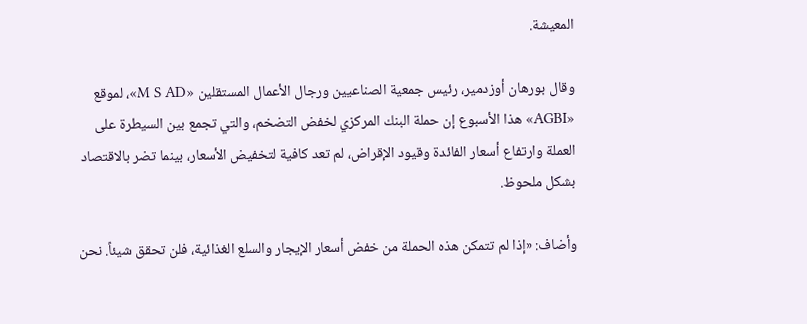المعيشة.

وقال بورهان أوزدمير، رئيس جمعية الصناعيين ورجال الأعمال المستقلين «M S AD»، لموقع «AGBI» هذا الأسبوع إن حملة البنك المركزي لخفض التضخم، والتي تجمع بين السيطرة على العملة وارتفاع أسعار الفائدة وقيود الإقراض، لم تعد كافية لتخفيض الأسعار، بينما تضر بالاقتصاد بشكل ملحوظ.

وأضاف: «إذا لم تتمكن هذه الحملة من خفض أسعار الإيجار والسلع الغذائية، فلن تحقق شيئاً. نحن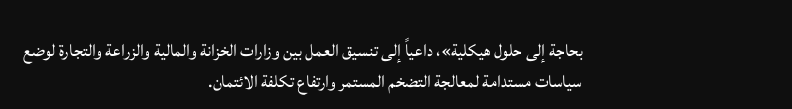بحاجة إلى حلول هيكلية»، داعياً إلى تنسيق العمل بين وزارات الخزانة والمالية والزراعة والتجارة لوضع سياسات مستدامة لمعالجة التضخم المستمر وارتفاع تكلفة الائتمان.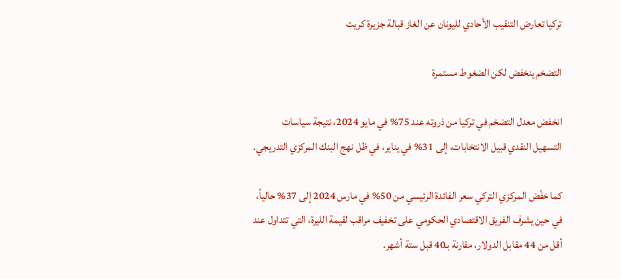تركيا تعارض التنقيب الأحادي لليونان عن الغاز قبالة جزيرة كريت

التضخم ينخفض لكن الضغوط مستمرة

انخفض معدل التضخم في تركيا من ذروته عند 75% في مايو 2024، نتيجة سياسات التسهيل النقدي قبيل الانتخابات، إلى 31% في يناير، في ظل نهج البنك المركزي التدريجي.

كما خفّض المركزي التركي سعر الفائدة الرئيسي من 50% في مارس 2024 إلى 37% حالياً، في حين يشرف الفريق الاقتصادي الحكومي على تخفيف مراقب لقيمة الليرة، التي تتداول عند أقل من 44 مقابل الدولار، مقارنة بـ40 قبل ستة أشهر.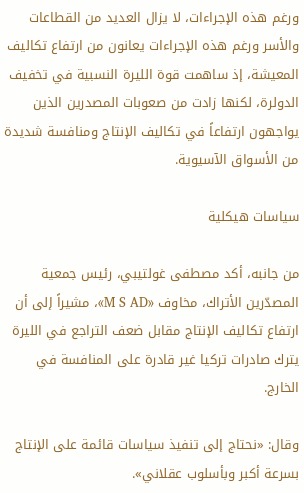ورغم هذه الإجراءات، لا يزال العديد من القطاعات والأسر ورغم هذه الإجراءات يعانون من ارتفاع تكاليف المعيشة، إذ ساهمت قوة الليرة النسبية في تخفيف الدولرة، لكنها زادت من صعوبات المصدرين الذين يواجهون ارتفاعاً في تكاليف الإنتاج ومنافسة شديدة من الأسواق الآسيوية.

سياسات هيكلية

من جانبه، أكد مصطفى غولتيبي، رئيس جمعية المصدّرين الأتراك، مخاوف «M S AD»، مشيراً إلى أن ارتفاع تكاليف الإنتاج مقابل ضعف التراجع في الليرة يترك صادرات تركيا غير قادرة على المنافسة في الخارج.

وقال: «نحتاج إلى تنفيذ سياسات قائمة على الإنتاج بسرعة أكبر وبأسلوب عقلاني».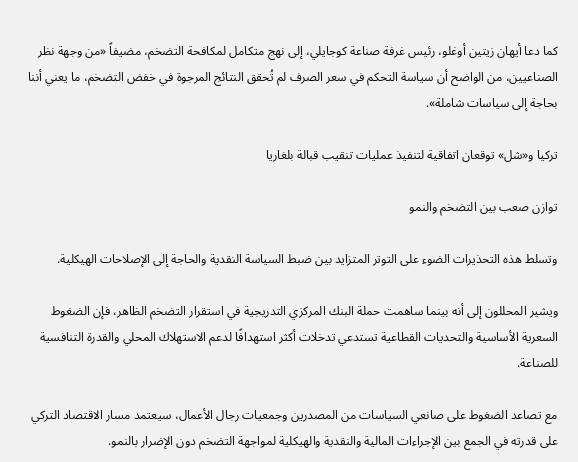كما دعا أيهان زيتين أوغلو، رئيس غرفة صناعة كوجايلي، إلى نهج متكامل لمكافحة التضخم، مضيفاً «من وجهة نظر الصناعيين، من الواضح أن سياسة التحكم في سعر الصرف لم تُحقق النتائج المرجوة في خفض التضخم، ما يعني أننا بحاجة إلى سياسات شاملة».

تركيا و«شل» توقعان اتفاقية لتنفيذ عمليات تنقيب قبالة بلغاريا

توازن صعب بين التضخم والنمو

وتسلط هذه التحذيرات الضوء على التوتر المتزايد بين ضبط السياسة النقدية والحاجة إلى الإصلاحات الهيكلية.

ويشير المحللون إلى أنه بينما ساهمت حملة البنك المركزي التدريجية في استقرار التضخم الظاهر، فإن الضغوط السعرية الأساسية والتحديات القطاعية تستدعي تدخلات أكثر استهدافًا لدعم الاستهلاك المحلي والقدرة التنافسية للصناعة.

مع تصاعد الضغوط على صانعي السياسات من المصدرين وجمعيات رجال الأعمال، سيعتمد مسار الاقتصاد التركي على قدرته في الجمع بين الإجراءات المالية والنقدية والهيكلية لمواجهة التضخم دون الإضرار بالنمو.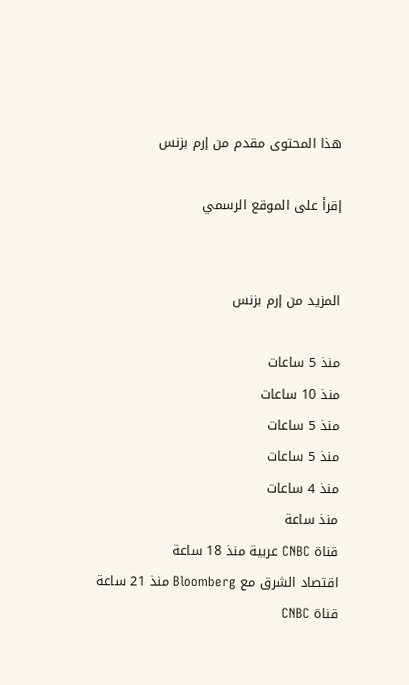هذا المحتوى مقدم من إرم بزنس

إقرأ على الموقع الرسمي


المزيد من إرم بزنس

منذ 5 ساعات
منذ 10 ساعات
منذ 5 ساعات
منذ 5 ساعات
منذ 4 ساعات
منذ ساعة
قناة CNBC عربية منذ 18 ساعة
اقتصاد الشرق مع Bloomberg منذ 21 ساعة
قناة CNBC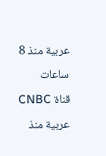عربية منذ 8 ساعات
قناة CNBC عربية منذ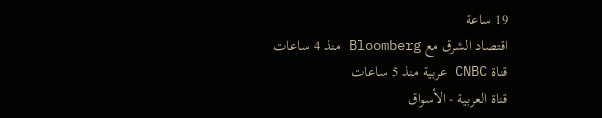19 ساعة
اقتصاد الشرق مع Bloomberg منذ 4 ساعات
قناة CNBC عربية منذ 5 ساعات
قناة العربية - الأسواق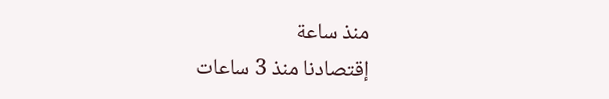منذ ساعة
إقتصادنا منذ 3 ساعات